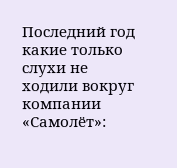Последний год какие только слухи не ходили вокруг компании «Самолёт»: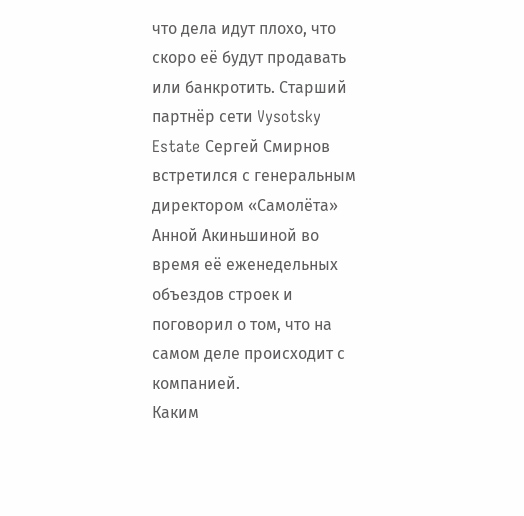что дела идут плохо, что скоро её будут продавать или банкротить. Старший партнёр сети Vysotsky Estate Сергей Смирнов встретился с генеральным директором «Самолёта» Анной Акиньшиной во время её еженедельных объездов строек и поговорил о том, что на самом деле происходит с компанией.
Каким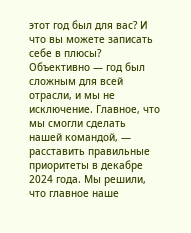этот год был для вас? И что вы можете записать себе в плюсы?
Объективно — год был сложным для всей отрасли, и мы не исключение. Главное, что мы смогли сделать нашей командой, — расставить правильные приоритеты в декабре 2024 года. Мы решили, что главное наше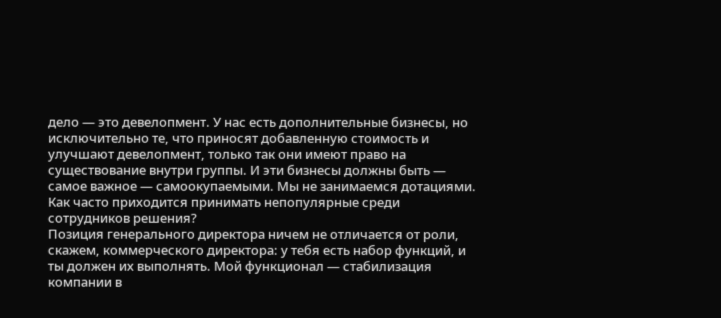дело — это девелопмент. У нас есть дополнительные бизнесы, но исключительно те, что приносят добавленную стоимость и улучшают девелопмент, только так они имеют право на существование внутри группы. И эти бизнесы должны быть — самое важное — самоокупаемыми. Мы не занимаемся дотациями.
Как часто приходится принимать непопулярные среди сотрудников решения?
Позиция генерального директора ничем не отличается от роли, скажем, коммерческого директора: у тебя есть набор функций, и ты должен их выполнять. Мой функционал — стабилизация компании в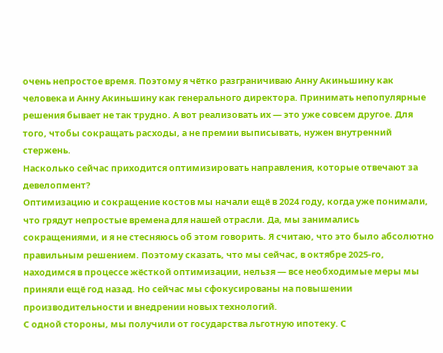очень непростое время. Поэтому я чётко разграничиваю Анну Акиньшину как человека и Анну Акиньшину как генерального директора. Принимать непопулярные решения бывает не так трудно. А вот реализовать их — это уже совсем другое. Для того, чтобы сокращать расходы, а не премии выписывать, нужен внутренний стержень.
Насколько сейчас приходится оптимизировать направления, которые отвечают за девелопмент?
Оптимизацию и сокращение костов мы начали ещё в 2024 году, когда уже понимали, что грядут непростые времена для нашей отрасли. Да, мы занимались сокращениями, и я не стесняюсь об этом говорить. Я считаю, что это было абсолютно правильным решением. Поэтому сказать, что мы сейчас, в октябре 2025-го, находимся в процессе жёсткой оптимизации, нельзя — все необходимые меры мы приняли ещё год назад. Но сейчас мы сфокусированы на повышении производительности и внедрении новых технологий.
С одной стороны, мы получили от государства льготную ипотеку. С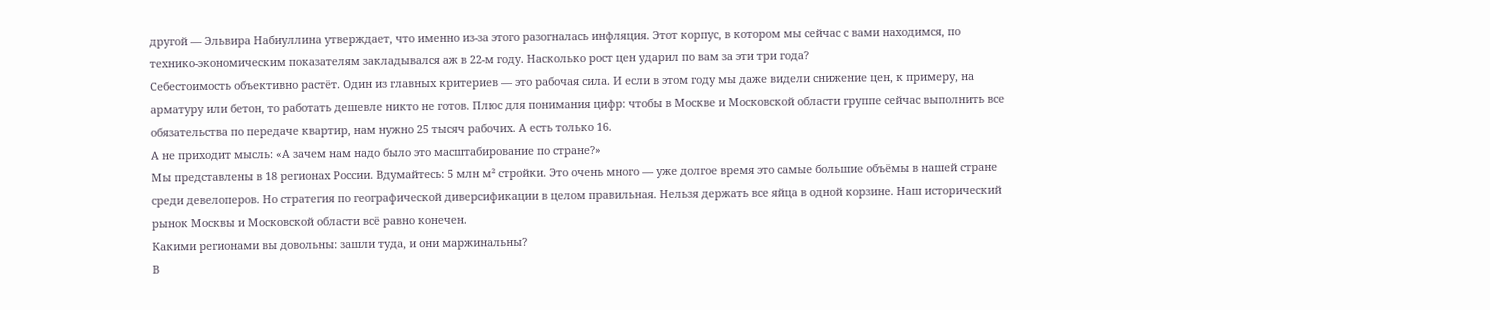другой — Эльвира Набиуллина утверждает, что именно из-за этого разогналась инфляция. Этот корпус, в котором мы сейчас с вами находимся, по технико-экономическим показателям закладывался аж в 22-м году. Насколько рост цен ударил по вам за эти три года?
Себестоимость объективно растёт. Один из главных критериев — это рабочая сила. И если в этом году мы даже видели снижение цен, к примеру, на арматуру или бетон, то работать дешевле никто не готов. Плюс для понимания цифр: чтобы в Москве и Московской области группе сейчас выполнить все обязательства по передаче квартир, нам нужно 25 тысяч рабочих. А есть только 16.
А не приходит мысль: «А зачем нам надо было это масштабирование по стране?»
Мы представлены в 18 регионах России. Вдумайтесь: 5 млн м² стройки. Это очень много — уже долгое время это самые большие объёмы в нашей стране среди девелоперов. Но стратегия по географической диверсификации в целом правильная. Нельзя держать все яйца в одной корзине. Наш исторический рынок Москвы и Московской области всё равно конечен.
Какими регионами вы довольны: зашли туда, и они маржинальны?
В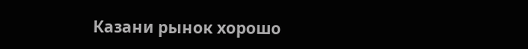Казани рынок хорошо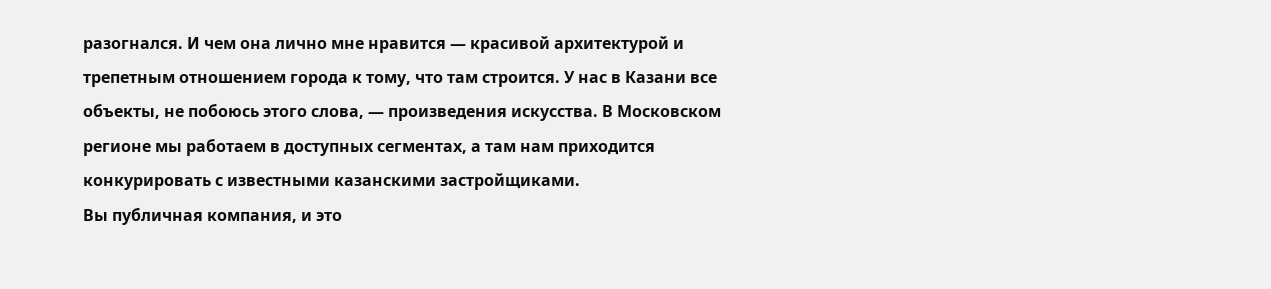разогнался. И чем она лично мне нравится — красивой архитектурой и трепетным отношением города к тому, что там строится. У нас в Казани все объекты, не побоюсь этого слова, — произведения искусства. В Московском регионе мы работаем в доступных сегментах, а там нам приходится конкурировать с известными казанскими застройщиками.
Вы публичная компания, и это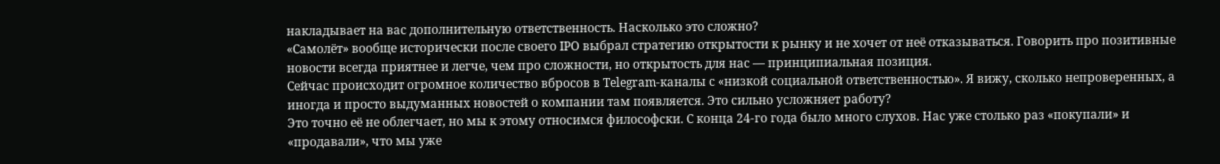накладывает на вас дополнительную ответственность. Насколько это сложно?
«Самолёт» вообще исторически после своего IPO выбрал стратегию открытости к рынку и не хочет от неё отказываться. Говорить про позитивные новости всегда приятнее и легче, чем про сложности, но открытость для нас — принципиальная позиция.
Сейчас происходит огромное количество вбросов в Telegram-каналы с «низкой социальной ответственностью». Я вижу, сколько непроверенных, а иногда и просто выдуманных новостей о компании там появляется. Это сильно усложняет работу?
Это точно её не облегчает, но мы к этому относимся философски. С конца 24-го года было много слухов. Нас уже столько раз «покупали» и «продавали», что мы уже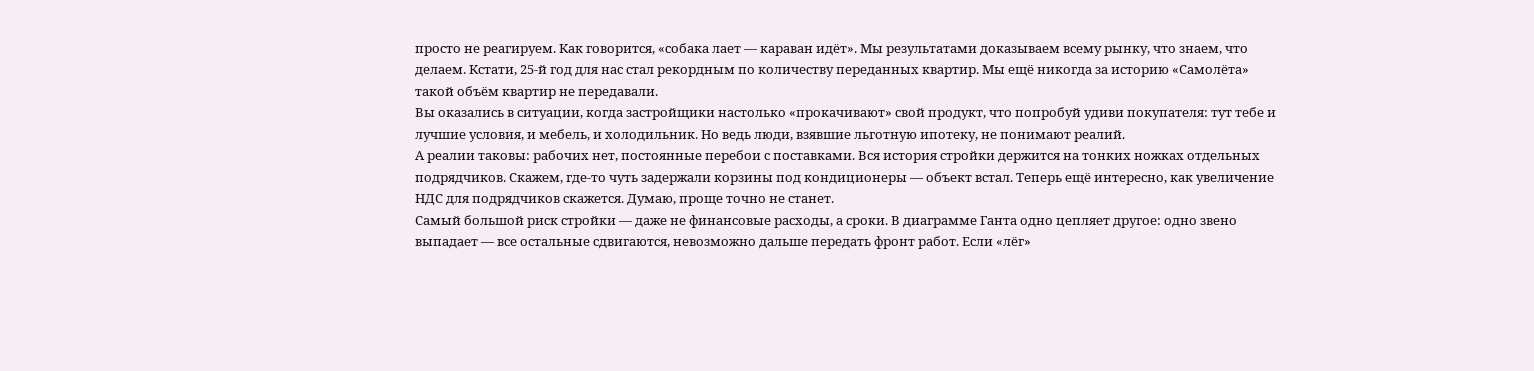просто не реагируем. Как говорится, «собака лает — караван идёт». Мы результатами доказываем всему рынку, что знаем, что делаем. Кстати, 25-й год для нас стал рекордным по количеству переданных квартир. Мы ещё никогда за историю «Самолёта» такой объём квартир не передавали.
Вы оказались в ситуации, когда застройщики настолько «прокачивают» свой продукт, что попробуй удиви покупателя: тут тебе и лучшие условия, и мебель, и холодильник. Но ведь люди, взявшие льготную ипотеку, не понимают реалий.
А реалии таковы: рабочих нет, постоянные перебои с поставками. Вся история стройки держится на тонких ножках отдельных подрядчиков. Скажем, где-то чуть задержали корзины под кондиционеры — объект встал. Теперь ещё интересно, как увеличение НДС для подрядчиков скажется. Думаю, проще точно не станет.
Самый большой риск стройки — даже не финансовые расходы, а сроки. В диаграмме Ганта одно цепляет другое: одно звено выпадает — все остальные сдвигаются, невозможно дальше передать фронт работ. Если «лёг»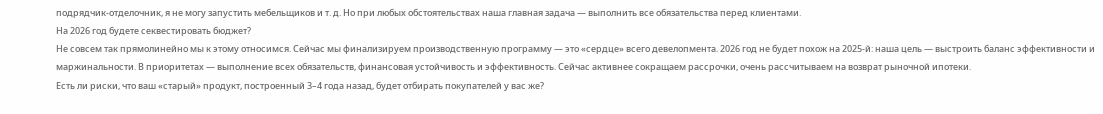подрядчик-отделочник, я не могу запустить мебельщиков и т. д. Но при любых обстоятельствах наша главная задача — выполнить все обязательства перед клиентами.
На 2026 год будете секвестировать бюджет?
Не совсем так прямолинейно мы к этому относимся. Сейчас мы финализируем производственную программу — это «сердце» всего девелопмента. 2026 год не будет похож на 2025-й: наша цель — выстроить баланс эффективности и маржинальности. В приоритетах — выполнение всех обязательств, финансовая устойчивость и эффективность. Сейчас активнее сокращаем рассрочки, очень рассчитываем на возврат рыночной ипотеки.
Есть ли риски, что ваш «старый» продукт, построенный 3–4 года назад, будет отбирать покупателей у вас же?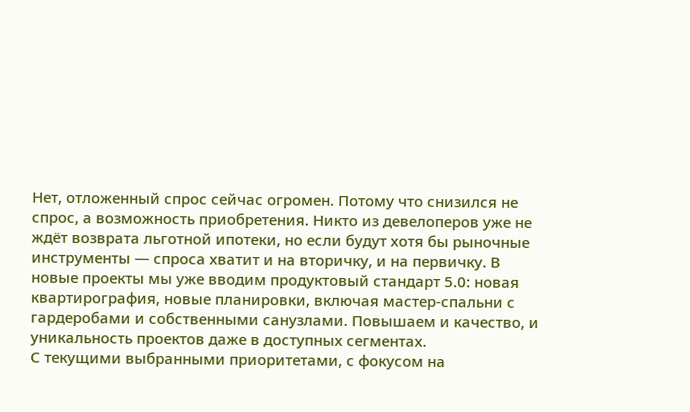Нет, отложенный спрос сейчас огромен. Потому что снизился не спрос, а возможность приобретения. Никто из девелоперов уже не ждёт возврата льготной ипотеки, но если будут хотя бы рыночные инструменты — спроса хватит и на вторичку, и на первичку. В новые проекты мы уже вводим продуктовый стандарт 5.0: новая квартирография, новые планировки, включая мастер-спальни с гардеробами и собственными санузлами. Повышаем и качество, и уникальность проектов даже в доступных сегментах.
С текущими выбранными приоритетами, с фокусом на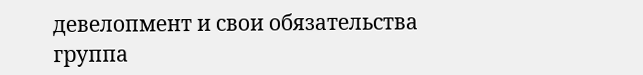девелопмент и свои обязательства группа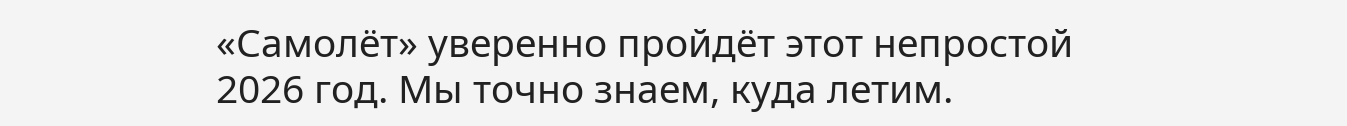«Самолёт» уверенно пройдёт этот непростой 2026 год. Мы точно знаем, куда летим.